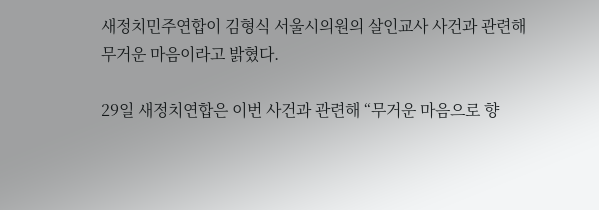새정치민주연합이 김형식 서울시의원의 살인교사 사건과 관련해 무거운 마음이라고 밝혔다.

29일 새정치연합은 이번 사건과 관련해 “무거운 마음으로 향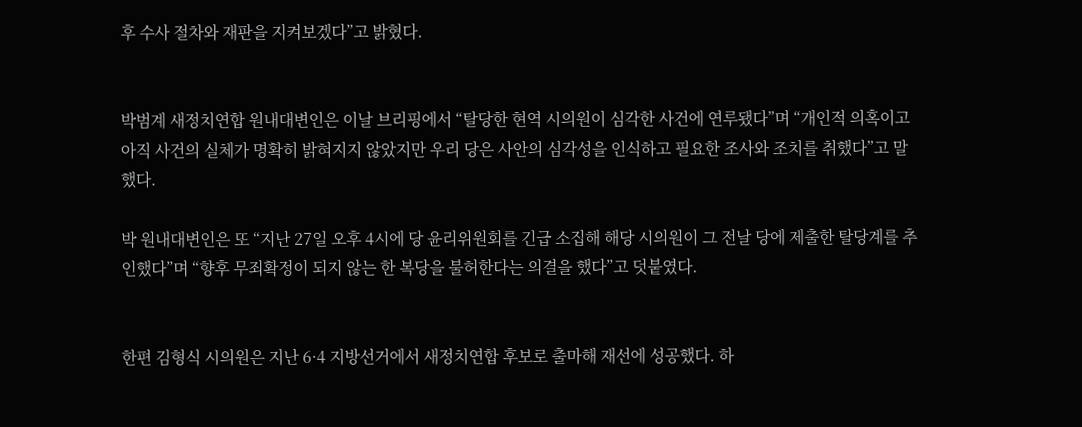후 수사 절차와 재판을 지켜보겠다”고 밝혔다.


박범계 새정치연합 원내대변인은 이날 브리핑에서 “탈당한 현역 시의원이 심각한 사건에 연루됐다”며 “개인적 의혹이고 아직 사건의 실체가 명확히 밝혀지지 않았지만 우리 당은 사안의 심각성을 인식하고 필요한 조사와 조치를 취했다”고 말했다.

박 원내대변인은 또 “지난 27일 오후 4시에 당 윤리위원회를 긴급 소집해 해당 시의원이 그 전날 당에 제출한 탈당계를 추인했다”며 “향후 무죄확정이 되지 않는 한 복당을 불허한다는 의결을 했다”고 덧붙였다.


한편 김형식 시의원은 지난 6·4 지방선거에서 새정치연합 후보로 출마해 재선에 성공했다. 하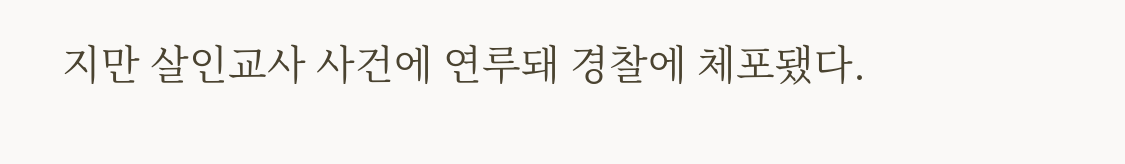지만 살인교사 사건에 연루돼 경찰에 체포됐다.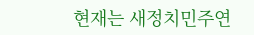현재는 새정치민주연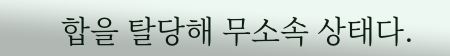합을 탈당해 무소속 상태다.